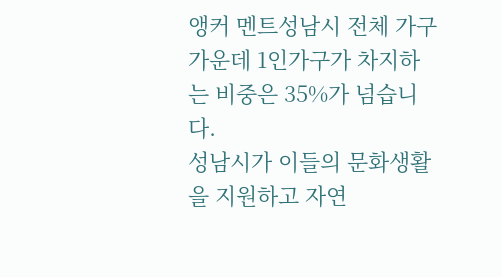앵커 멘트성남시 전체 가구 가운데 1인가구가 차지하는 비중은 35%가 넘습니다.
성남시가 이들의 문화생활을 지원하고 자연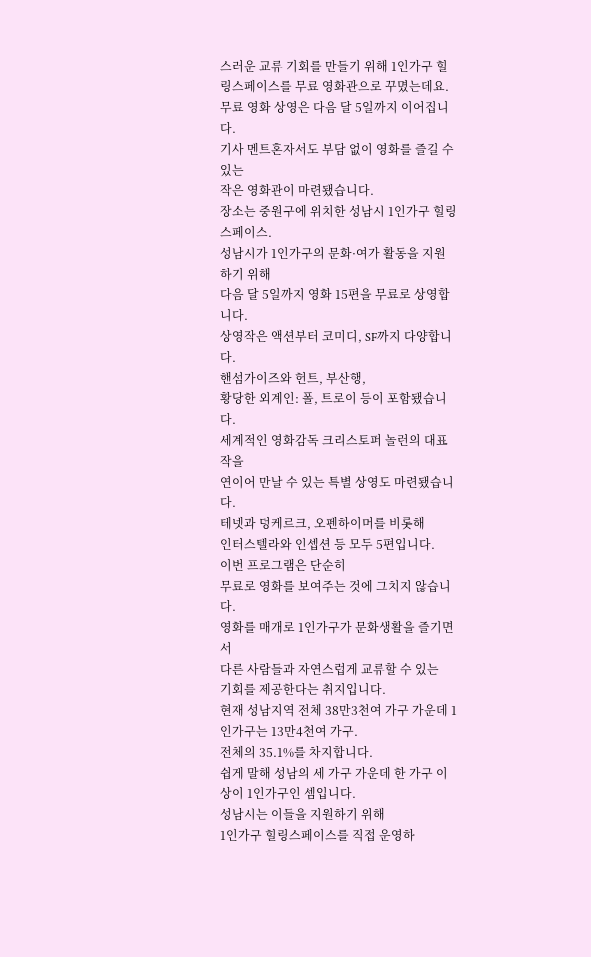스러운 교류 기회를 만들기 위해 1인가구 힐링스페이스를 무료 영화관으로 꾸몄는데요.
무료 영화 상영은 다음 달 5일까지 이어집니다.
기사 멘트혼자서도 부담 없이 영화를 즐길 수 있는
작은 영화관이 마련됐습니다.
장소는 중원구에 위치한 성남시 1인가구 힐링스페이스.
성남시가 1인가구의 문화·여가 활동을 지원하기 위해
다음 달 5일까지 영화 15편을 무료로 상영합니다.
상영작은 액션부터 코미디, SF까지 다양합니다.
핸섬가이즈와 헌트, 부산행,
황당한 외계인: 폴, 트로이 등이 포함됐습니다.
세계적인 영화감독 크리스토퍼 놀런의 대표작을
연이어 만날 수 있는 특별 상영도 마련됐습니다.
테넷과 덩케르크, 오펜하이머를 비롯해
인터스텔라와 인셉션 등 모두 5편입니다.
이번 프로그램은 단순히
무료로 영화를 보여주는 것에 그치지 않습니다.
영화를 매개로 1인가구가 문화생활을 즐기면서
다른 사람들과 자연스럽게 교류할 수 있는
기회를 제공한다는 취지입니다.
현재 성남지역 전체 38만3천여 가구 가운데 1인가구는 13만4천여 가구.
전체의 35.1%를 차지합니다.
쉽게 말해 성남의 세 가구 가운데 한 가구 이상이 1인가구인 셈입니다.
성남시는 이들을 지원하기 위해
1인가구 힐링스페이스를 직접 운영하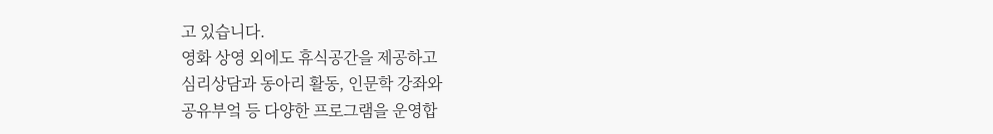고 있습니다.
영화 상영 외에도 휴식공간을 제공하고
심리상담과 동아리 활동, 인문학 강좌와
공유부엌 등 다양한 프로그램을 운영합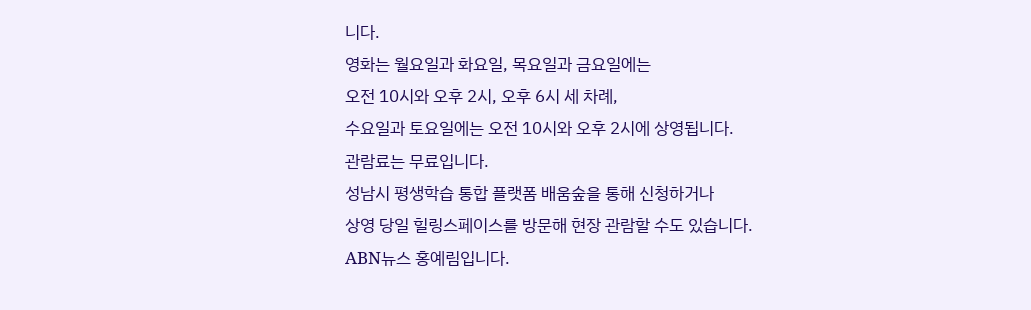니다.
영화는 월요일과 화요일, 목요일과 금요일에는
오전 10시와 오후 2시, 오후 6시 세 차례,
수요일과 토요일에는 오전 10시와 오후 2시에 상영됩니다.
관람료는 무료입니다.
성남시 평생학습 통합 플랫폼 배움숲을 통해 신청하거나
상영 당일 힐링스페이스를 방문해 현장 관람할 수도 있습니다.
ABN뉴스 홍예림입니다.